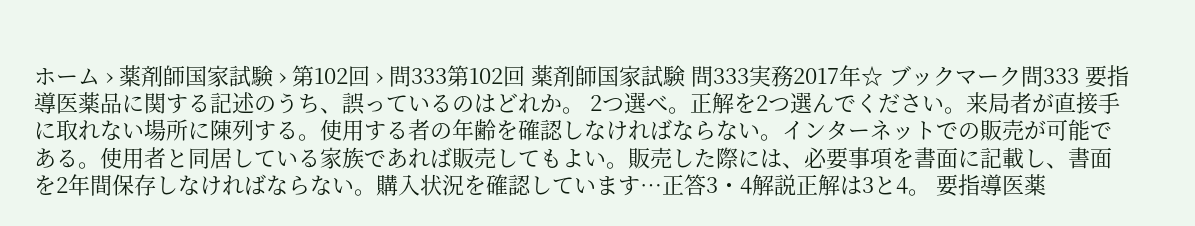ホーム › 薬剤師国家試験 › 第102回 › 問333第102回 薬剤師国家試験 問333実務2017年☆ ブックマーク問333 要指導医薬品に関する記述のうち、誤っているのはどれか。 2つ選べ。正解を2つ選んでください。来局者が直接手に取れない場所に陳列する。使用する者の年齢を確認しなければならない。インターネットでの販売が可能である。使用者と同居している家族であれば販売してもよい。販売した際には、必要事項を書面に記載し、書面を2年間保存しなければならない。購入状況を確認しています…正答3・4解説正解は3と4。 要指導医薬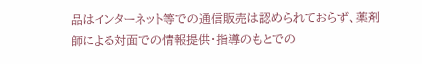品はインターネット等での通信販売は認められておらず、薬剤師による対面での情報提供・指導のもとでの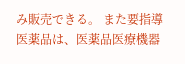み販売できる。 また要指導医薬品は、医薬品医療機器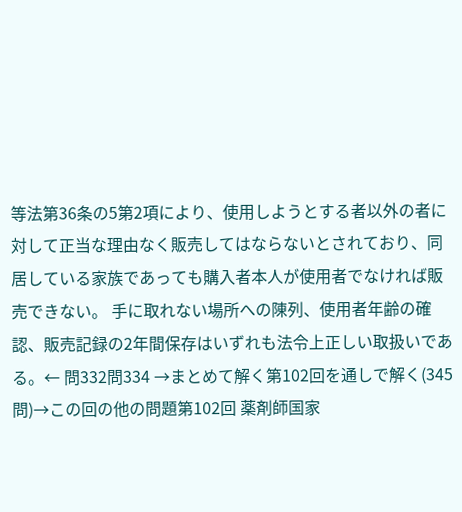等法第36条の5第2項により、使用しようとする者以外の者に対して正当な理由なく販売してはならないとされており、同居している家族であっても購入者本人が使用者でなければ販売できない。 手に取れない場所への陳列、使用者年齢の確認、販売記録の2年間保存はいずれも法令上正しい取扱いである。← 問332問334 →まとめて解く第102回を通しで解く(345問)→この回の他の問題第102回 薬剤師国家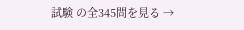試験 の全345問を見る →